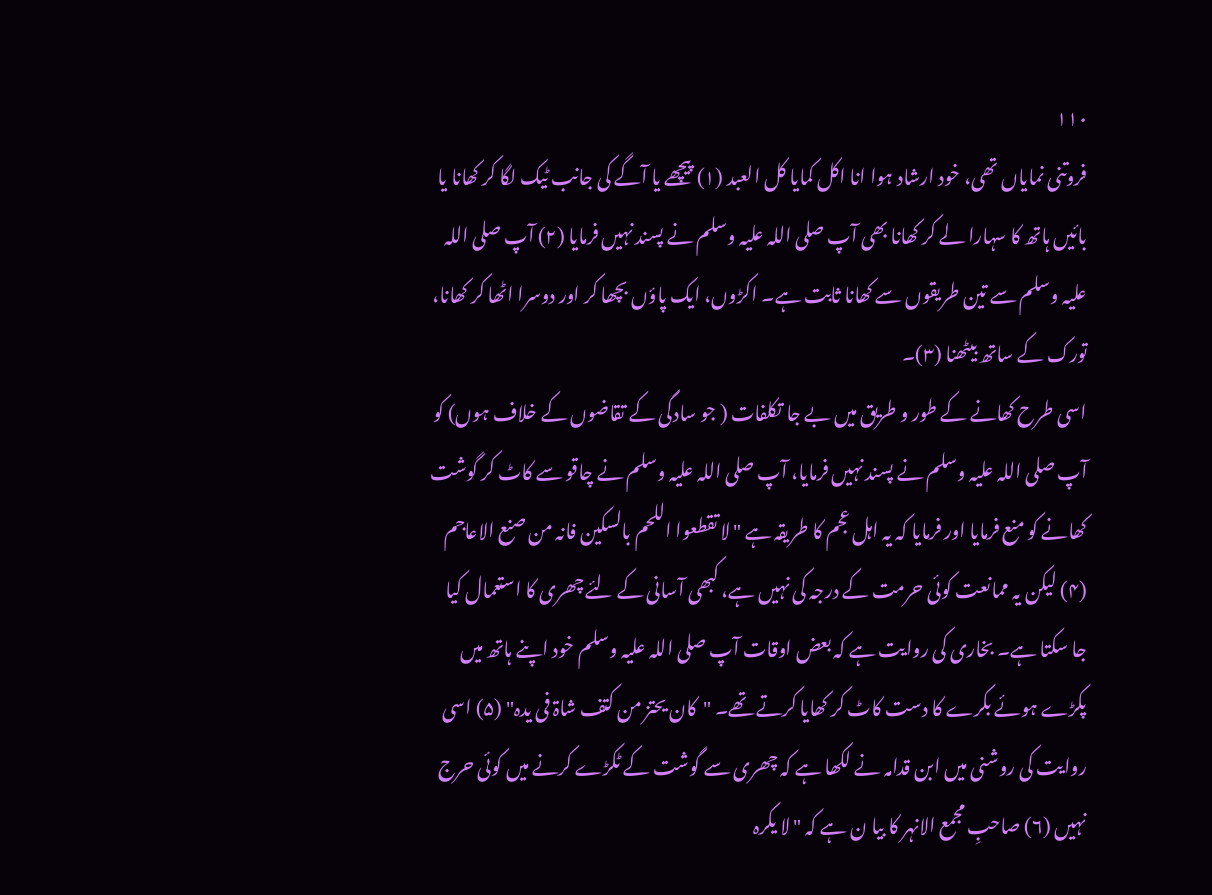۱۱۰
فروتنی نمایاں تھی، خود ارشاد ہوا انا اکل کمایا کل العبد (۱) پیچھے یا آگے کی جانب ٹیک لگا کر کھانا یا بائیں ہاتھ کا سہارا لے کر کھانا بھی آپ صلی اللہ علیہ وسلم نے پسند نہیں فرمایا (۲) آپ صلی اللہ علیہ وسلم سے تین طریقوں سے کھانا ثابت ہے۔ اکڑوں، ایک پاؤں بچھا کر اور دوسرا اٹھا کر کھانا، تورک کے ساتھ بیٹھنا (۳)۔
اسی طرح کھانے کے طور و طریق میں بے جا تکلفات ( جو سادگی کے تقاضوں کے خلاف ہوں) کو آپ صلی اللہ علیہ وسلم نے پسند نہیں فرمایا، آپ صلی اللہ علیہ وسلم نے چاقو سے کاٹ کر گوشت کھانے کو منع فرمایا اور فرمایا کہ یہ اہل عجم کا طریقہ ہے "لا تقطعوا اللحم بالسکین فانہ من صنع الاعاجم (۴) لیکن یہ ممانعت کوئی حرمت کے درجہ کی نہیں ہے، کبھی آسانی کے لئے چھری کا استعمال کیا جا سکتا ہے۔ بخاری کی روایت ہے کہ بعض اوقات آپ صلی اللہ علیہ وسلم خود اپنے ہاتھ میں پکڑے ہوئے بکرے کا دست کاٹ کر کھایا کرتے تھے۔ "کان یحتز من کتف شاۃ فی یدہ" (۵) اسی روایت کی روشنی میں ابن قدامہ نے لکھا ہے کہ چھری سے گوشت کے ٹکڑے کرنے میں کوئی حرج نہیں (۶) صاحبِ مجمع الانہر کا بیا ن ہے کہ " لا یکرہ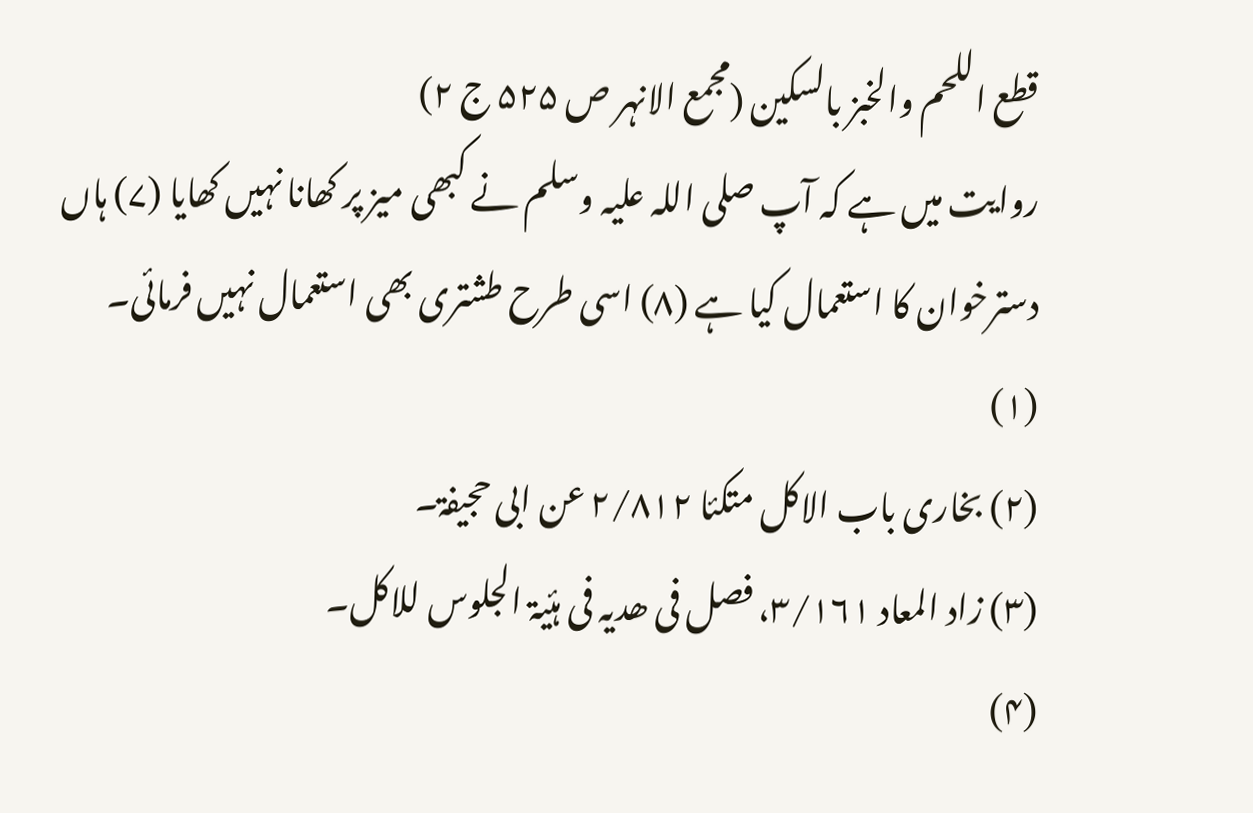قطع اللحم والخبز بالسکین (مجمع الانہر ص ۵۲۵ ج ۲)
روایت میں ہے کہ آپ صلی اللہ علیہ وسلم نے کبھی میز پر کھانا نہیں کھایا (۷) ہاں دسترخوان کا استعمال کیا ہے (۸) اسی طرح طشتری بھی استعمال نہیں فرمائی۔
(۱)
(۲) بخاری باب الاکل متکئا ۲/۸۱۲ عن ابی حجیفۃ۔
(۳) زاد المعاد ۳/۱۶۱، فصل فی ھدیہ فی ہئیۃ الجلوس للاکل۔
(۴)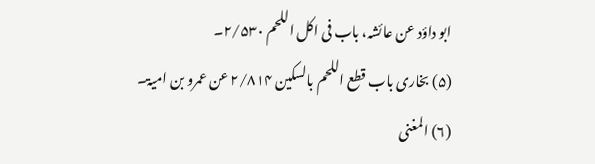ابو داؤد عن عائشہ، باب فی اکل اللحم ۲/۵۳۰۔
(۵) بخاری باب قطع اللحم بالسکین ۲/۸۱۴ عن عمرو بن امیۃ۔
(۶) المغنی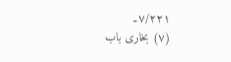۷/۲۲۱۔
(۷) بخاری باب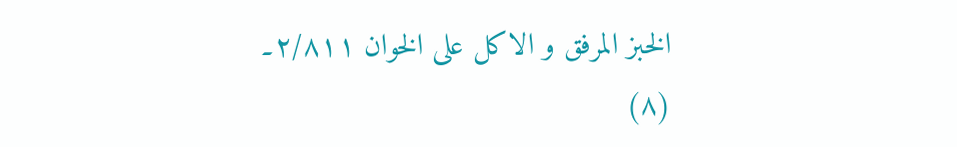الخبز المرفق و الاکل علی الخوان ۲/۸۱۱۔
(۸)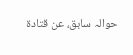حوالہ سابق، عن قتادۃ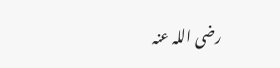رضی اللہ عنہ